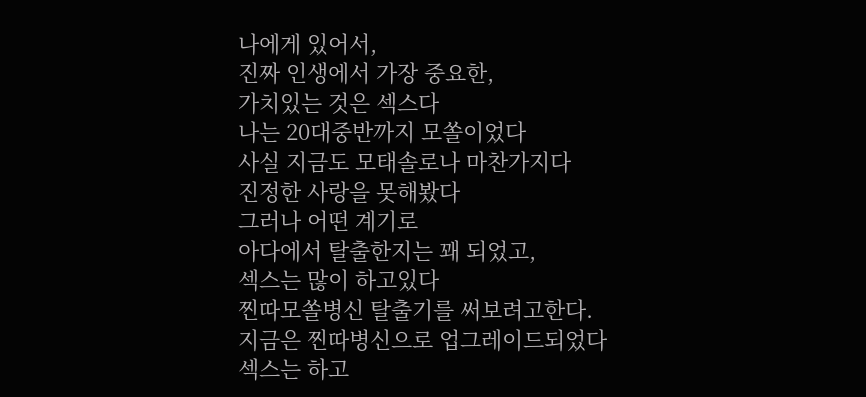나에게 있어서,
진짜 인생에서 가장 중요한,
가치있는 것은 섹스다
나는 20대중반까지 모쏠이었다
사실 지금도 모태솔로나 마찬가지다
진정한 사랑을 못해봤다
그러나 어떤 계기로
아다에서 탈출한지는 꽤 되었고,
섹스는 많이 하고있다
찐따모쏠병신 탈출기를 써보려고한다.
지금은 찐따병신으로 업그레이드되었다
섹스는 하고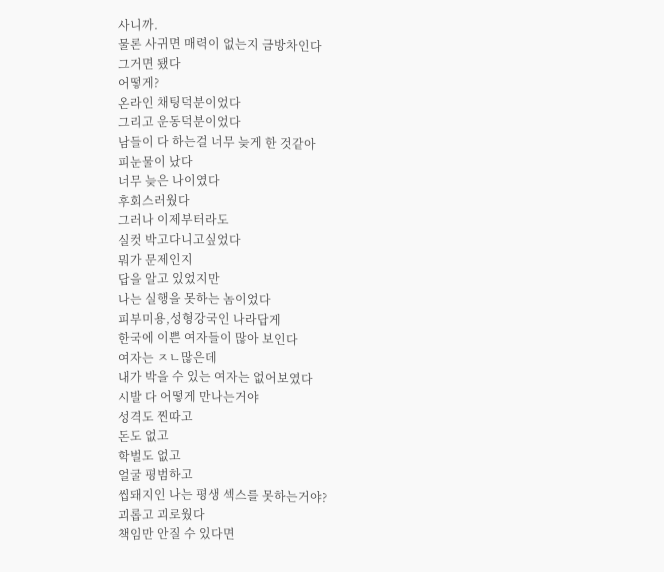사니까.
물론 사귀면 매력이 없는지 금방차인다
그거면 됐다
어떻게?
온라인 채팅덕분이었다
그리고 운동덕분이었다
남들이 다 하는걸 너무 늦게 한 것같아
피눈물이 났다
너무 늦은 나이였다
후회스러웠다
그러나 이제부터라도
실컷 박고다니고싶었다
뭐가 문제인지
답을 알고 있었지만
나는 실행을 못하는 놈이었다
피부미용,성형강국인 나라답게
한국에 이쁜 여자들이 많아 보인다
여자는 ㅈㄴ많은데
내가 박을 수 있는 여자는 없어보였다
시발 다 어떻게 만나는거야
성격도 찐따고
돈도 없고
학벌도 없고
얼굴 평범하고
씹돼지인 나는 평생 섹스를 못하는거야?
괴롭고 괴로웠다
책임만 안질 수 있다면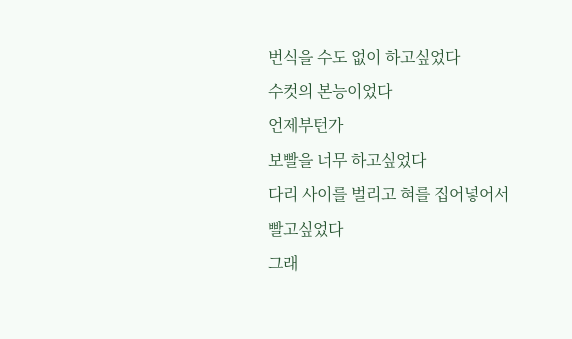번식을 수도 없이 하고싶었다
수컷의 본능이었다
언제부턴가
보빨을 너무 하고싶었다
다리 사이를 벌리고 혀를 집어넣어서
빨고싶었다
그래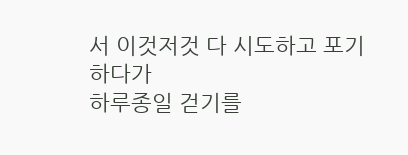서 이것저것 다 시도하고 포기하다가
하루종일 걷기를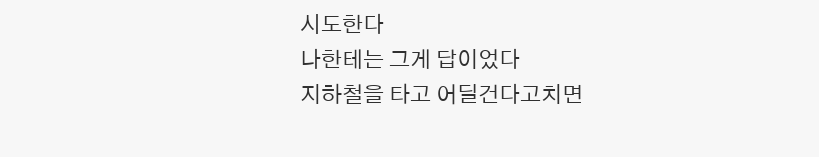시도한다
나한테는 그게 답이었다
지하철을 타고 어딜건다고치면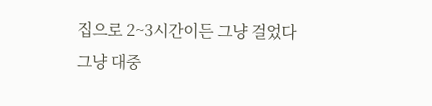집으로 2~3시간이든 그냥 걸었다
그냥 대중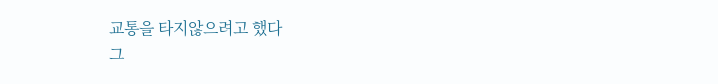교통을 타지않으려고 했다
그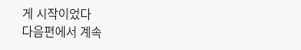게 시작이었다
다음편에서 계속